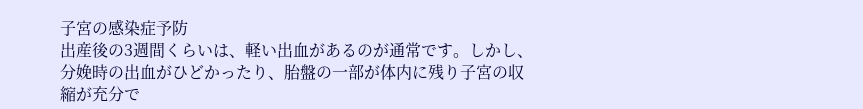子宮の感染症予防
出産後の3週間くらいは、軽い出血があるのが通常です。しかし、分娩時の出血がひどかったり、胎盤の一部が体内に残り子宮の収縮が充分で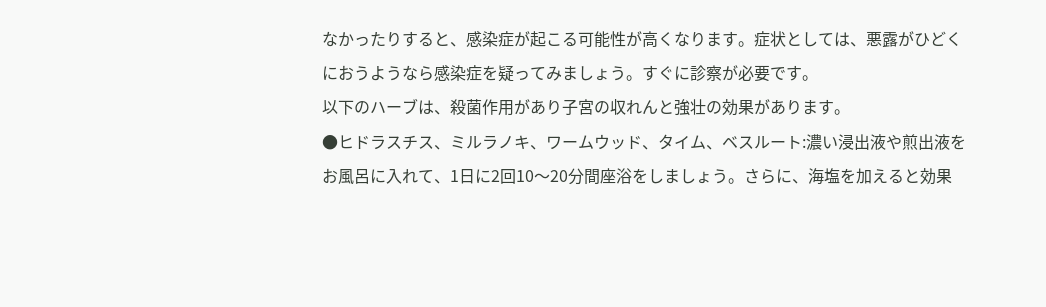なかったりすると、感染症が起こる可能性が高くなります。症状としては、悪露がひどくにおうようなら感染症を疑ってみましょう。すぐに診察が必要です。
以下のハーブは、殺菌作用があり子宮の収れんと強壮の効果があります。
●ヒドラスチス、ミルラノキ、ワームウッド、タイム、ベスルート:濃い浸出液や煎出液をお風呂に入れて、1日に2回10〜20分間座浴をしましょう。さらに、海塩を加えると効果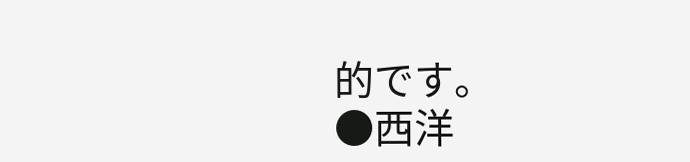的です。
●西洋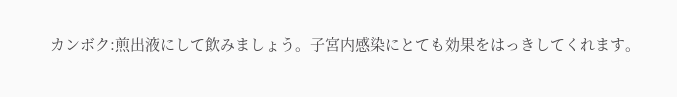カンボク:煎出液にして飲みましょう。子宮内感染にとても効果をはっきしてくれます。